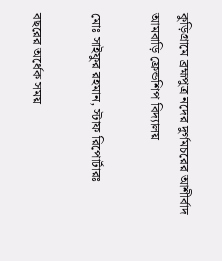কুড়িগ্রামে ব্রহ্মপুত্র নদের দুর্গমচরের আশীর্বাদ আমবাড়ি ফ্রেন্ডশিপ বিদ্যালয়

মোঃ সাইফুর রহমান, স্টাফ রিপোর্টারঃ

বছরের অর্ধেক সময়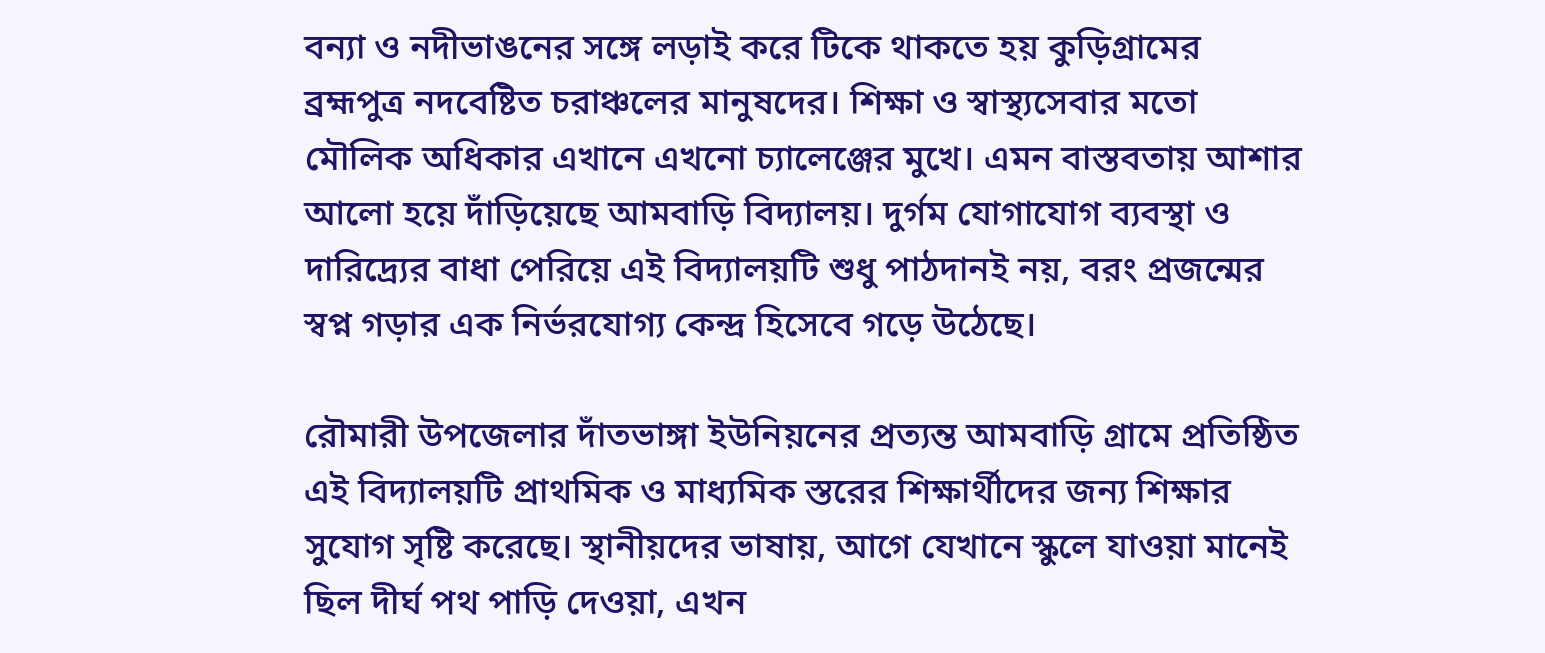বন্যা ও নদীভাঙনের সঙ্গে লড়াই করে টিকে থাকতে হয় কুড়িগ্রামের ব্রহ্মপুত্র নদবেষ্টিত চরাঞ্চলের মানুষদের। শিক্ষা ও স্বাস্থ্যসেবার মতো মৌলিক অধিকার এখানে এখনো চ্যালেঞ্জের মুখে। এমন বাস্তবতায় আশার আলো হয়ে দাঁড়িয়েছে আমবাড়ি বিদ্যালয়। দুর্গম যোগাযোগ ব্যবস্থা ও দারিদ্র্যের বাধা পেরিয়ে এই বিদ্যালয়টি শুধু পাঠদানই নয়, বরং প্রজন্মের স্বপ্ন গড়ার এক নির্ভরযোগ্য কেন্দ্র হিসেবে গড়ে উঠেছে।

রৌমারী উপজেলার দাঁতভাঙ্গা ইউনিয়নের প্রত্যন্ত আমবাড়ি গ্রামে প্রতিষ্ঠিত এই বিদ্যালয়টি প্রাথমিক ও মাধ্যমিক স্তরের শিক্ষার্থীদের জন্য শিক্ষার সুযোগ সৃষ্টি করেছে। স্থানীয়দের ভাষায়, আগে যেখানে স্কুলে যাওয়া মানেই ছিল দীর্ঘ পথ পাড়ি দেওয়া, এখন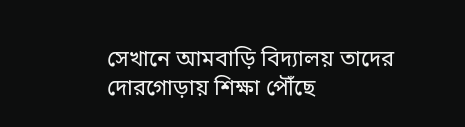সেখানে আমবাড়ি বিদ্যালয় তাদের দোরগোড়ায় শিক্ষা পৌঁছে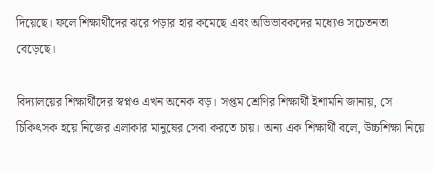দিয়েছে। ফলে শিক্ষার্থীদের ঝরে পড়ার হার কমেছে এবং অভিভাবকদের মধ্যেও সচেতনতা বেড়েছে।

বিদ্যালয়ের শিক্ষার্থীদের স্বপ্নও এখন অনেক বড়। সপ্তম শ্রেণির শিক্ষার্থী ইশামনি জানায়, সে চিকিৎসক হয়ে নিজের এলাকার মানুষের সেবা করতে চায়। অন্য এক শিক্ষার্থী বলে, উচ্চশিক্ষা নিয়ে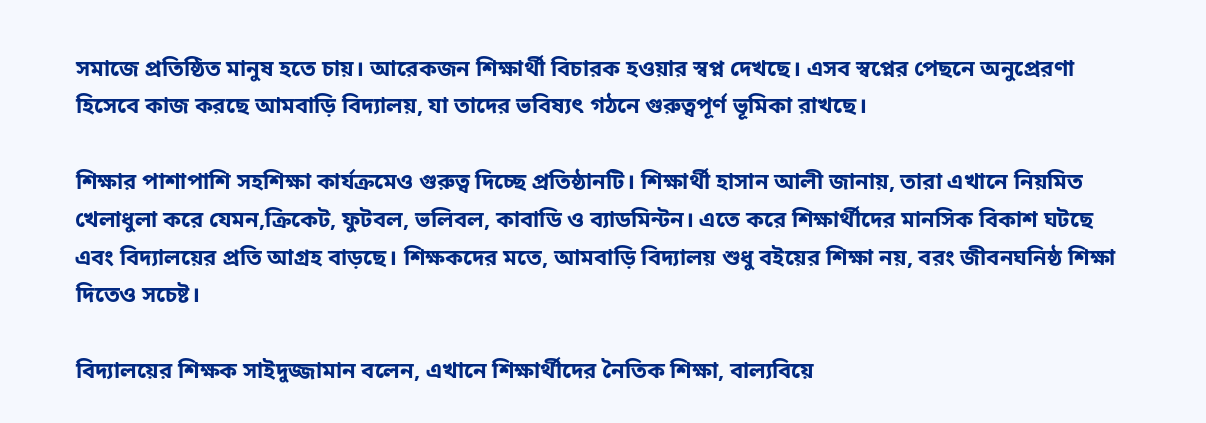সমাজে প্রতিষ্ঠিত মানুষ হতে চায়। আরেকজন শিক্ষার্থী বিচারক হওয়ার স্বপ্ন দেখছে। এসব স্বপ্নের পেছনে অনুপ্রেরণা হিসেবে কাজ করছে আমবাড়ি বিদ্যালয়, যা তাদের ভবিষ্যৎ গঠনে গুরুত্বপূর্ণ ভূমিকা রাখছে।

শিক্ষার পাশাপাশি সহশিক্ষা কার্যক্রমেও গুরুত্ব দিচ্ছে প্রতিষ্ঠানটি। শিক্ষার্থী হাসান আলী জানায়, তারা এখানে নিয়মিত খেলাধুলা করে যেমন,ক্রিকেট, ফুটবল, ভলিবল, কাবাডি ও ব্যাডমিন্টন। এতে করে শিক্ষার্থীদের মানসিক বিকাশ ঘটছে এবং বিদ্যালয়ের প্রতি আগ্রহ বাড়ছে। শিক্ষকদের মতে, আমবাড়ি বিদ্যালয় শুধু বইয়ের শিক্ষা নয়, বরং জীবনঘনিষ্ঠ শিক্ষা দিতেও সচেষ্ট।

বিদ্যালয়ের শিক্ষক সাইদুজ্জামান বলেন, এখানে শিক্ষার্থীদের নৈতিক শিক্ষা, বাল্যবিয়ে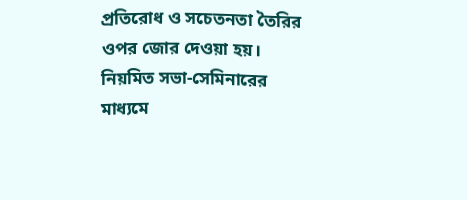প্রতিরোধ ও সচেতনতা তৈরির ওপর জোর দেওয়া হয়। নিয়মিত সভা-সেমিনারের মাধ্যমে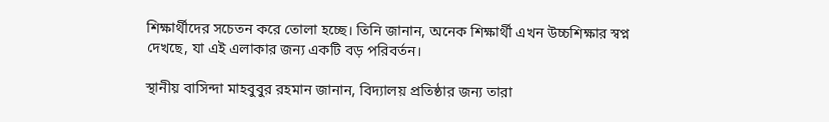শিক্ষার্থীদের সচেতন করে তোলা হচ্ছে। তিনি জানান, অনেক শিক্ষার্থী এখন উচ্চশিক্ষার স্বপ্ন দেখছে, যা এই এলাকার জন্য একটি বড় পরিবর্তন।

স্থানীয় বাসিন্দা মাহবুবুর রহমান জানান, বিদ্যালয় প্রতিষ্ঠার জন্য তারা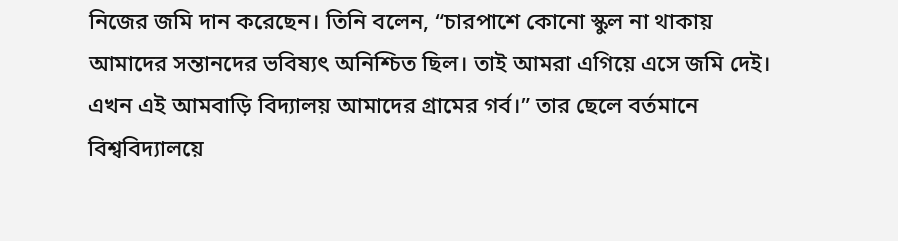নিজের জমি দান করেছেন। তিনি বলেন, “চারপাশে কোনো স্কুল না থাকায় আমাদের সন্তানদের ভবিষ্যৎ অনিশ্চিত ছিল। তাই আমরা এগিয়ে এসে জমি দেই। এখন এই আমবাড়ি বিদ্যালয় আমাদের গ্রামের গর্ব।” তার ছেলে বর্তমানে বিশ্ববিদ্যালয়ে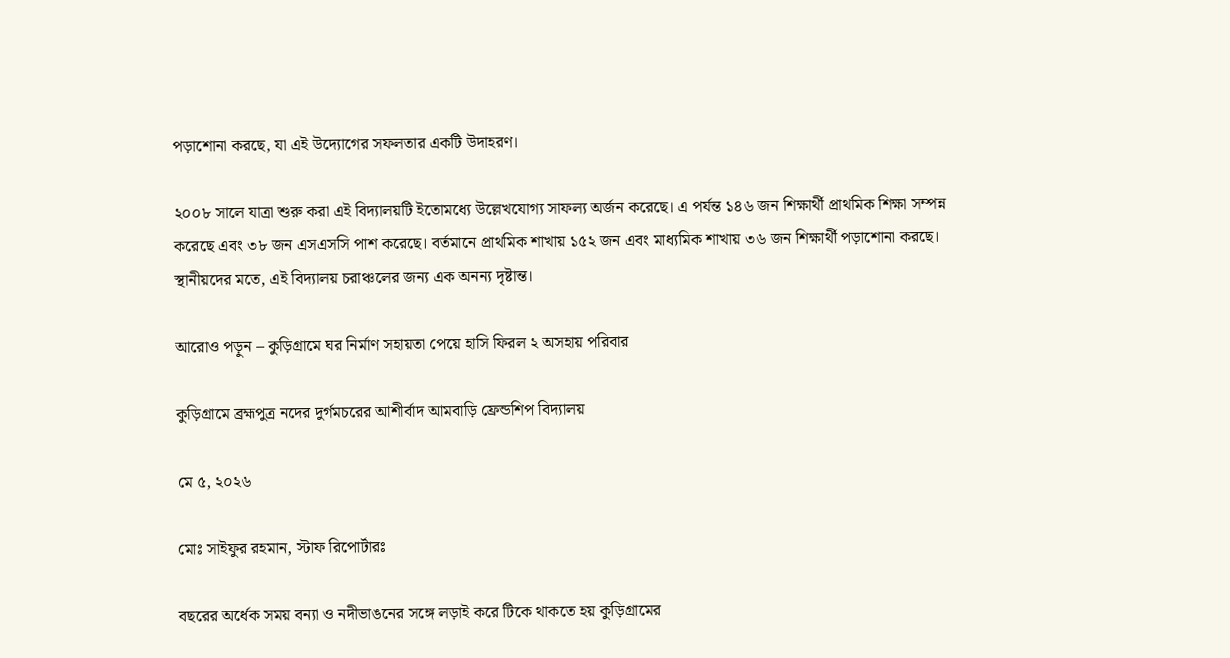পড়াশোনা করছে, যা এই উদ্যোগের সফলতার একটি উদাহরণ।

২০০৮ সালে যাত্রা শুরু করা এই বিদ্যালয়টি ইতোমধ্যে উল্লেখযোগ্য সাফল্য অর্জন করেছে। এ পর্যন্ত ১৪৬ জন শিক্ষার্থী প্রাথমিক শিক্ষা সম্পন্ন করেছে এবং ৩৮ জন এসএসসি পাশ করেছে। বর্তমানে প্রাথমিক শাখায় ১৫২ জন এবং মাধ্যমিক শাখায় ৩৬ জন শিক্ষার্থী পড়াশোনা করছে। স্থানীয়দের মতে, এই বিদ্যালয় চরাঞ্চলের জন্য এক অনন্য দৃষ্টান্ত।

আরোও পড়ুন – কুড়িগ্রামে ঘর নির্মাণ সহায়তা পেয়ে হাসি ফিরল ২ অসহায় পরিবার

কুড়িগ্রামে ব্রহ্মপুত্র নদের দুর্গমচরের আশীর্বাদ আমবাড়ি ফ্রেন্ডশিপ বিদ্যালয়

মে ৫, ২০২৬

মোঃ সাইফুর রহমান, স্টাফ রিপোর্টারঃ

বছরের অর্ধেক সময় বন্যা ও নদীভাঙনের সঙ্গে লড়াই করে টিকে থাকতে হয় কুড়িগ্রামের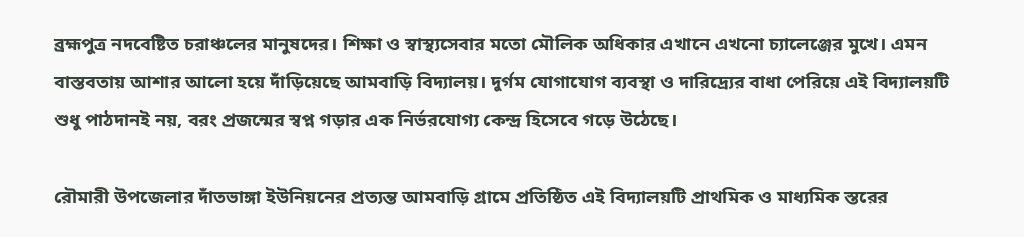ব্রহ্মপুত্র নদবেষ্টিত চরাঞ্চলের মানুষদের। শিক্ষা ও স্বাস্থ্যসেবার মতো মৌলিক অধিকার এখানে এখনো চ্যালেঞ্জের মুখে। এমন বাস্তবতায় আশার আলো হয়ে দাঁড়িয়েছে আমবাড়ি বিদ্যালয়। দুর্গম যোগাযোগ ব্যবস্থা ও দারিদ্র্যের বাধা পেরিয়ে এই বিদ্যালয়টি শুধু পাঠদানই নয়, বরং প্রজন্মের স্বপ্ন গড়ার এক নির্ভরযোগ্য কেন্দ্র হিসেবে গড়ে উঠেছে।

রৌমারী উপজেলার দাঁতভাঙ্গা ইউনিয়নের প্রত্যন্ত আমবাড়ি গ্রামে প্রতিষ্ঠিত এই বিদ্যালয়টি প্রাথমিক ও মাধ্যমিক স্তরের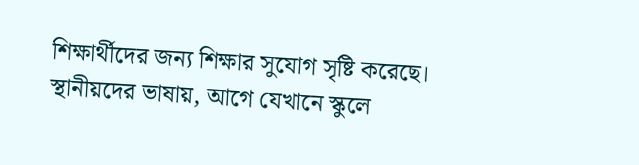শিক্ষার্থীদের জন্য শিক্ষার সুযোগ সৃষ্টি করেছে। স্থানীয়দের ভাষায়, আগে যেখানে স্কুলে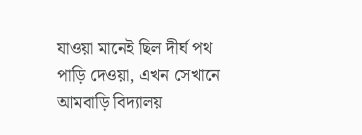যাওয়া মানেই ছিল দীর্ঘ পথ পাড়ি দেওয়া, এখন সেখানে আমবাড়ি বিদ্যালয়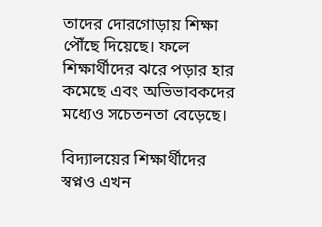তাদের দোরগোড়ায় শিক্ষা পৌঁছে দিয়েছে। ফলে শিক্ষার্থীদের ঝরে পড়ার হার কমেছে এবং অভিভাবকদের মধ্যেও সচেতনতা বেড়েছে।

বিদ্যালয়ের শিক্ষার্থীদের স্বপ্নও এখন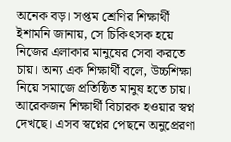অনেক বড়। সপ্তম শ্রেণির শিক্ষার্থী ইশামনি জানায়, সে চিকিৎসক হয়ে নিজের এলাকার মানুষের সেবা করতে চায়। অন্য এক শিক্ষার্থী বলে, উচ্চশিক্ষা নিয়ে সমাজে প্রতিষ্ঠিত মানুষ হতে চায়। আরেকজন শিক্ষার্থী বিচারক হওয়ার স্বপ্ন দেখছে। এসব স্বপ্নের পেছনে অনুপ্রেরণা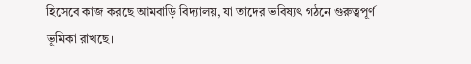হিসেবে কাজ করছে আমবাড়ি বিদ্যালয়, যা তাদের ভবিষ্যৎ গঠনে গুরুত্বপূর্ণ ভূমিকা রাখছে।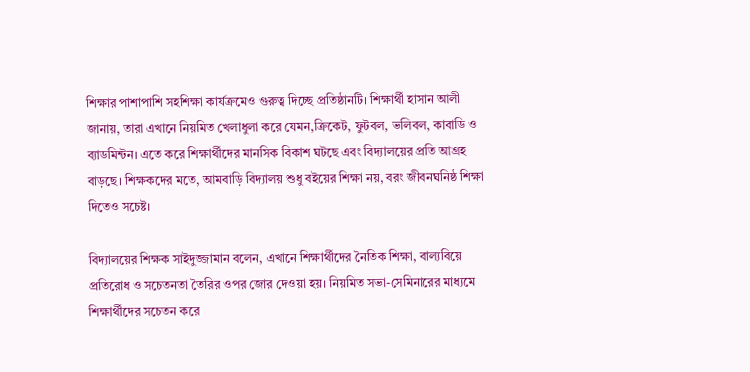শিক্ষার পাশাপাশি সহশিক্ষা কার্যক্রমেও গুরুত্ব দিচ্ছে প্রতিষ্ঠানটি। শিক্ষার্থী হাসান আলী জানায়, তারা এখানে নিয়মিত খেলাধুলা করে যেমন,ক্রিকেট, ফুটবল, ভলিবল, কাবাডি ও ব্যাডমিন্টন। এতে করে শিক্ষার্থীদের মানসিক বিকাশ ঘটছে এবং বিদ্যালয়ের প্রতি আগ্রহ বাড়ছে। শিক্ষকদের মতে, আমবাড়ি বিদ্যালয় শুধু বইয়ের শিক্ষা নয়, বরং জীবনঘনিষ্ঠ শিক্ষা দিতেও সচেষ্ট।

বিদ্যালয়ের শিক্ষক সাইদুজ্জামান বলেন, এখানে শিক্ষার্থীদের নৈতিক শিক্ষা, বাল্যবিয়ে প্রতিরোধ ও সচেতনতা তৈরির ওপর জোর দেওয়া হয়। নিয়মিত সভা-সেমিনারের মাধ্যমে শিক্ষার্থীদের সচেতন করে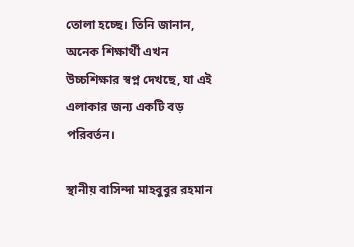তোলা হচ্ছে। তিনি জানান, অনেক শিক্ষার্থী এখন উচ্চশিক্ষার স্বপ্ন দেখছে, যা এই এলাকার জন্য একটি বড় পরিবর্তন।

স্থানীয় বাসিন্দা মাহবুবুর রহমান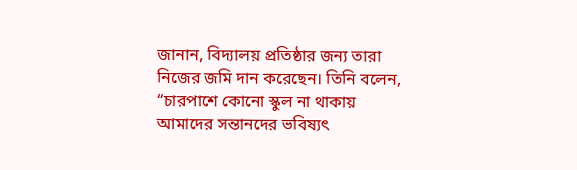জানান, বিদ্যালয় প্রতিষ্ঠার জন্য তারা নিজের জমি দান করেছেন। তিনি বলেন, “চারপাশে কোনো স্কুল না থাকায় আমাদের সন্তানদের ভবিষ্যৎ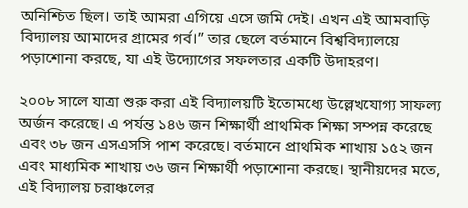অনিশ্চিত ছিল। তাই আমরা এগিয়ে এসে জমি দেই। এখন এই আমবাড়ি বিদ্যালয় আমাদের গ্রামের গর্ব।” তার ছেলে বর্তমানে বিশ্ববিদ্যালয়ে পড়াশোনা করছে, যা এই উদ্যোগের সফলতার একটি উদাহরণ।

২০০৮ সালে যাত্রা শুরু করা এই বিদ্যালয়টি ইতোমধ্যে উল্লেখযোগ্য সাফল্য অর্জন করেছে। এ পর্যন্ত ১৪৬ জন শিক্ষার্থী প্রাথমিক শিক্ষা সম্পন্ন করেছে এবং ৩৮ জন এসএসসি পাশ করেছে। বর্তমানে প্রাথমিক শাখায় ১৫২ জন এবং মাধ্যমিক শাখায় ৩৬ জন শিক্ষার্থী পড়াশোনা করছে। স্থানীয়দের মতে, এই বিদ্যালয় চরাঞ্চলের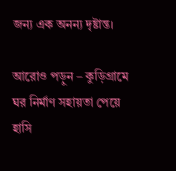জন্য এক অনন্য দৃষ্টান্ত।

আরোও পড়ুন – কুড়িগ্রামে ঘর নির্মাণ সহায়তা পেয়ে হাসি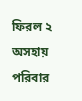ফিরল ২ অসহায় পরিবার